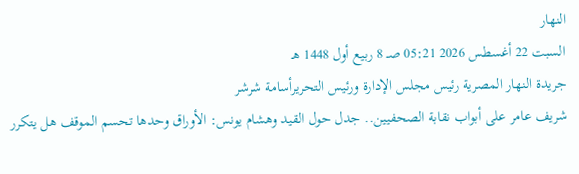النهار
السبت 22 أغسطس 2026 05:21 صـ 8 ربيع أول 1448 هـ
جريدة النهار المصرية رئيس مجلس الإدارة ورئيس التحريرأسامة شرشر
شريف عامر على أبواب نقابة الصحفيين.. جدل حول القيد وهشام يونس: الأوراق وحدها تحسم الموقف هل يتكرر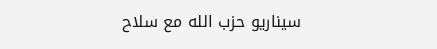سيناريو حزب الله مع سلاح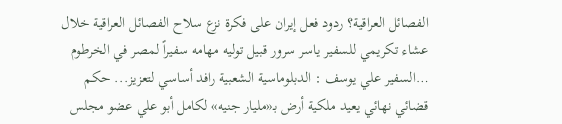الفصائل العراقية؟ ردود فعل إيران على فكرة نزع سلاح الفصائل العراقية خلال عشاء تكريمي للسفير ياسر سرور قبيل توليه مهامه سفيراً لمصر في الخرطوم …السفير علي يوسف : الدبلوماسية الشعبية رافد أساسي لتعزيز... حكم قضائي نهائي يعيد ملكية أرض بـ«مليار جنيه» لكامل أبو علي عضو مجلس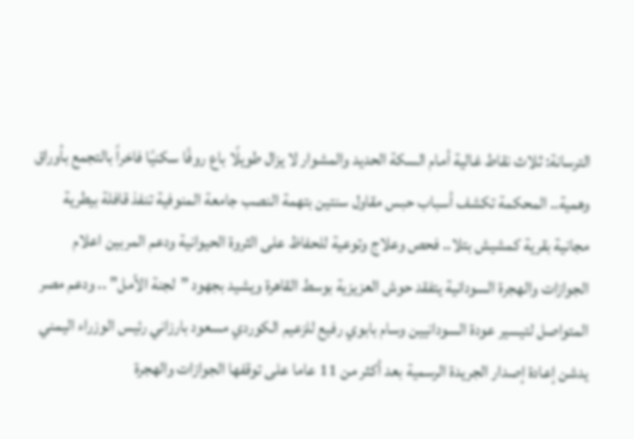الترسانة: ثلاث نقاط غالية أمام السكة الحديد والمشوار لا يزال طويلًا باع روفًا سكنيًا فاخراً بالتجمع بأوراق وهمية.. المحكمة تكشف أسباب حبس مقاول سنتين بتهمة النصب جامعة المنوفية تنفذ قافلة بيطرية مجانية بقرية كمشيش بتلا.. فحص وعلاج وتوعية للحفاظ على الثروة الحيوانية ودعم المربين اعلام الجوازات والهجرة السودانية يتفقد حوش العزيزية بوسط القاهرة ويشيد بجهود ”لجنة الأمل” .. ودعم مصر المتواصل لتيسير عودة السودانيين وسام بابوي رفيع للزعيم الكوردي مسعود بارزاني رئيس الوزراء اليمني يدشن إعادة إصدار الجريدة الرسمية بعد أكثر من 11 عاما على توقفها الجوازات والهجرة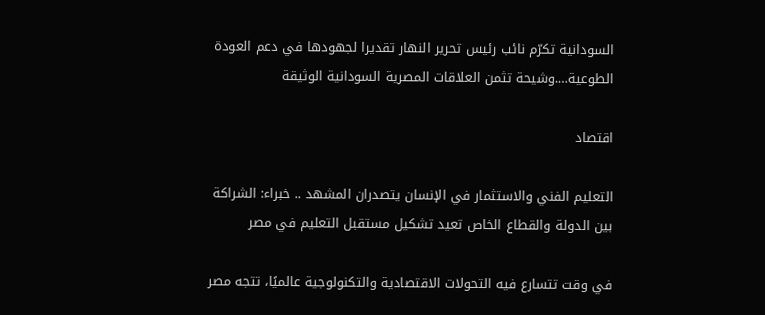السودانية تكرّم نائب رئيس تحرير النهار تقديرا لجهودها في دعم العودة الطوعية….وشيحة تثمن العلاقات المصرية السودانية الوثيقة

اقتصاد

التعليم الفني والاستثمار في الإنسان يتصدران المشهد .. خبراء: الشراكة بين الدولة والقطاع الخاص تعيد تشكيل مستقبل التعليم في مصر

في وقت تتسارع فيه التحولات الاقتصادية والتكنولوجية عالميًا، تتجه مصر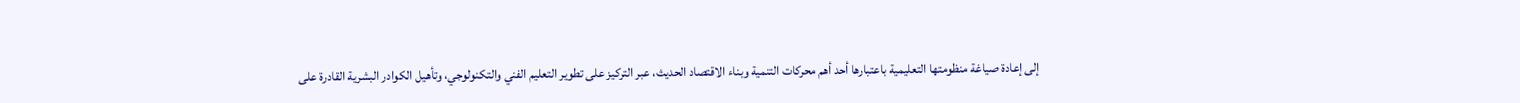إلى إعادة صياغة منظومتها التعليمية باعتبارها أحد أهم محركات التنمية وبناء الاقتصاد الحديث، عبر التركيز على تطوير التعليم الفني والتكنولوجي، وتأهيل الكوادر البشرية القادرة على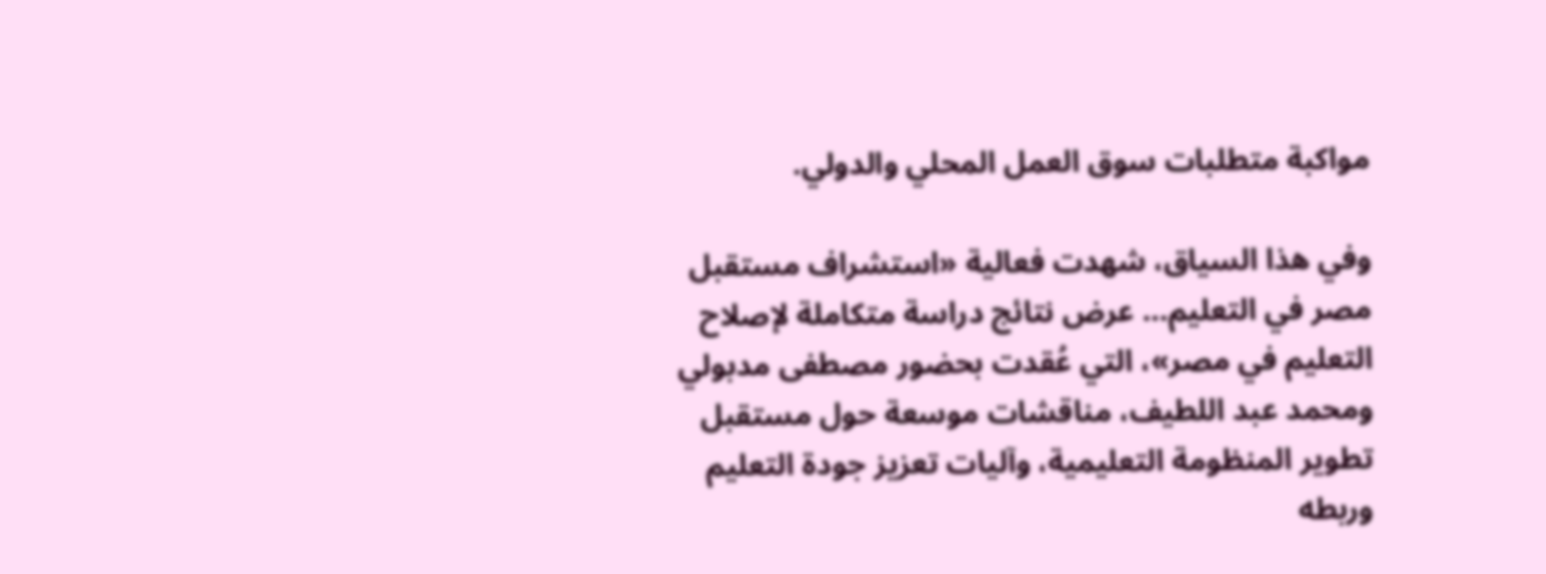مواكبة متطلبات سوق العمل المحلي والدولي.

وفي هذا السياق، شهدت فعالية «استشراف مستقبل مصر في التعليم… عرض نتائج دراسة متكاملة لإصلاح التعليم في مصر»، التي عُقدت بحضور مصطفى مدبولي ومحمد عبد اللطيف، مناقشات موسعة حول مستقبل تطوير المنظومة التعليمية، وآليات تعزيز جودة التعليم وربطه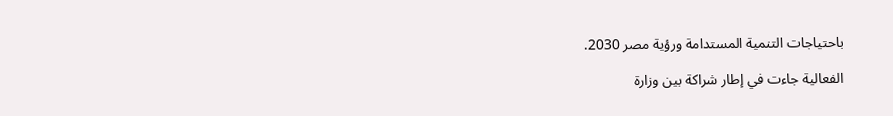باحتياجات التنمية المستدامة ورؤية مصر 2030.

الفعالية جاءت في إطار شراكة بين وزارة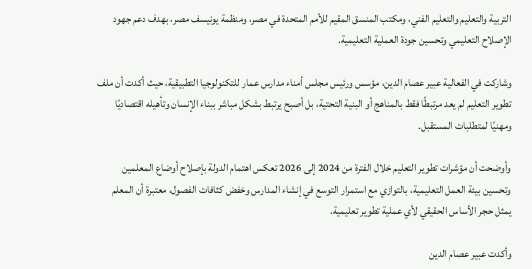التربية والتعليم والتعليم الفني، ومكتب المنسق المقيم للأمم المتحدة في مصر، ومنظمة يونيسف مصر، بهدف دعم جهود الإصلاح التعليمي وتحسين جودة العملية التعليمية.

وشاركت في الفعالية عبير عصام الدين، مؤسس ورئيس مجلس أمناء مدارس عمار للتكنولوجيا التطبيقية، حيث أكدت أن ملف تطوير التعليم لم يعد مرتبطًا فقط بالمناهج أو البنية التحتية، بل أصبح يرتبط بشكل مباشر ببناء الإنسان وتأهيله اقتصاديًا ومهنيًا لمتطلبات المستقبل.

وأوضحت أن مؤشرات تطوير التعليم خلال الفترة من 2024 إلى 2026 تعكس اهتمام الدولة بإصلاح أوضاع المعلمين وتحسين بيئة العمل التعليمية، بالتوازي مع استمرار التوسع في إنشاء المدارس وخفض كثافات الفصول، معتبرة أن المعلم يمثل حجر الأساس الحقيقي لأي عملية تطوير تعليمية.

وأكدت عبير عصام الدين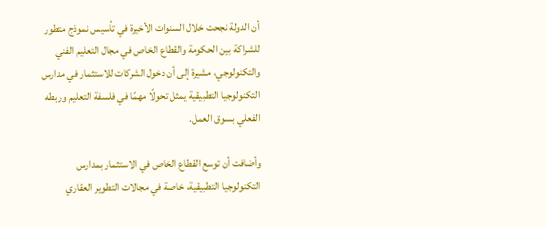أن الدولة نجحت خلال السنوات الأخيرة في تأسيس نموذج متطور للشراكة بين الحكومة والقطاع الخاص في مجال التعليم الفني والتكنولوجي، مشيرة إلى أن دخول الشركات للاستثمار في مدارس التكنولوجيا التطبيقية يمثل تحولًا مهمًا في فلسفة التعليم وربطه الفعلي بسوق العمل.

وأضافت أن توسع القطاع الخاص في الاستثمار بمدارس التكنولوجيا التطبيقية، خاصة في مجالات التطوير العقاري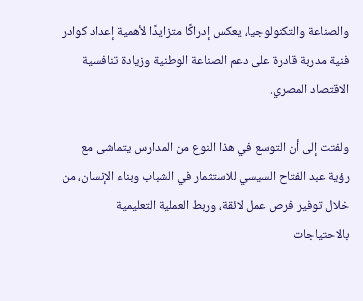والصناعة والتكنولوجيا، يعكس إدراكًا متزايدًا لأهمية إعداد كوادر فنية مدربة قادرة على دعم الصناعة الوطنية وزيادة تنافسية الاقتصاد المصري.

ولفتت إلى أن التوسع في هذا النوع من المدارس يتماشى مع رؤية عبد الفتاح السيسي للاستثمار في الشباب وبناء الإنسان، من خلال توفير فرص عمل لائقة، وربط العملية التعليمية بالاحتياجات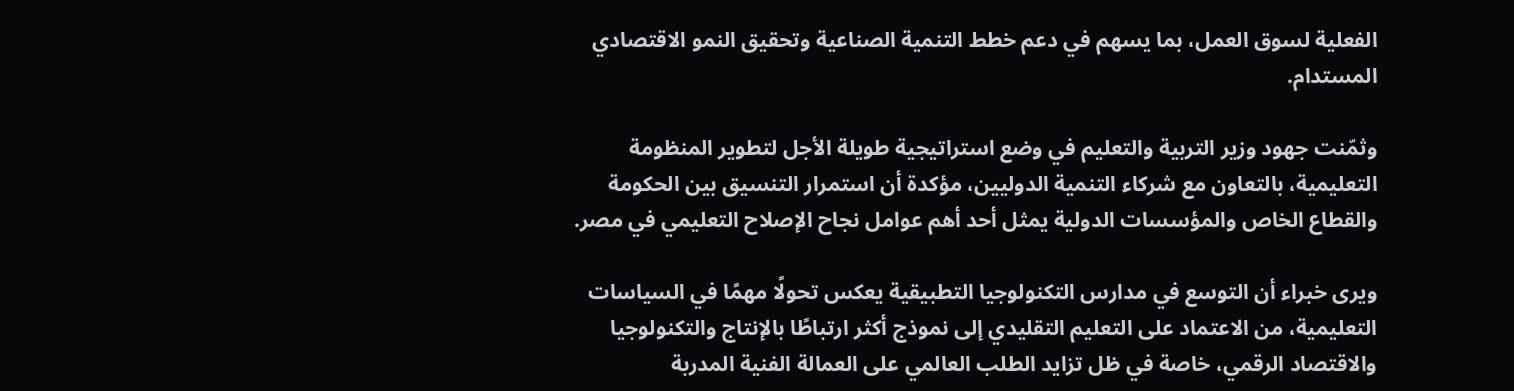الفعلية لسوق العمل، بما يسهم في دعم خطط التنمية الصناعية وتحقيق النمو الاقتصادي المستدام.

وثمّنت جهود وزير التربية والتعليم في وضع استراتيجية طويلة الأجل لتطوير المنظومة التعليمية، بالتعاون مع شركاء التنمية الدوليين، مؤكدة أن استمرار التنسيق بين الحكومة والقطاع الخاص والمؤسسات الدولية يمثل أحد أهم عوامل نجاح الإصلاح التعليمي في مصر.

ويرى خبراء أن التوسع في مدارس التكنولوجيا التطبيقية يعكس تحولًا مهمًا في السياسات التعليمية، من الاعتماد على التعليم التقليدي إلى نموذج أكثر ارتباطًا بالإنتاج والتكنولوجيا والاقتصاد الرقمي، خاصة في ظل تزايد الطلب العالمي على العمالة الفنية المدربة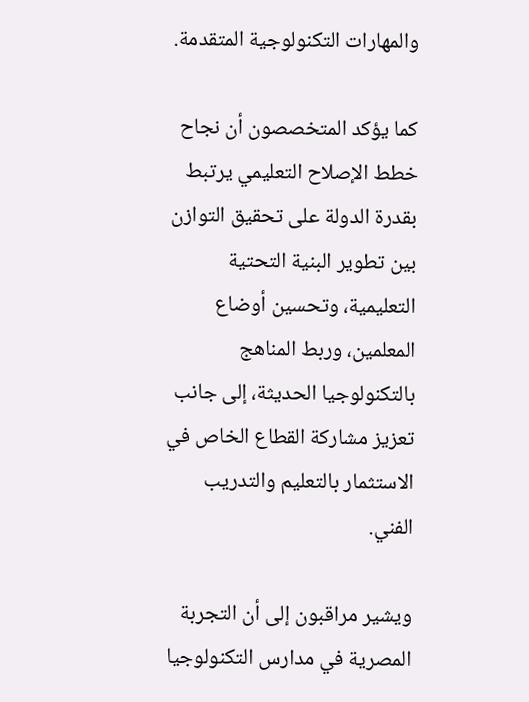والمهارات التكنولوجية المتقدمة.

كما يؤكد المتخصصون أن نجاح خطط الإصلاح التعليمي يرتبط بقدرة الدولة على تحقيق التوازن بين تطوير البنية التحتية التعليمية، وتحسين أوضاع المعلمين، وربط المناهج بالتكنولوجيا الحديثة، إلى جانب تعزيز مشاركة القطاع الخاص في الاستثمار بالتعليم والتدريب الفني.

ويشير مراقبون إلى أن التجربة المصرية في مدارس التكنولوجيا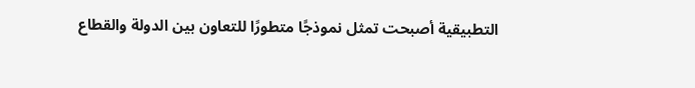التطبيقية أصبحت تمثل نموذجًا متطورًا للتعاون بين الدولة والقطاع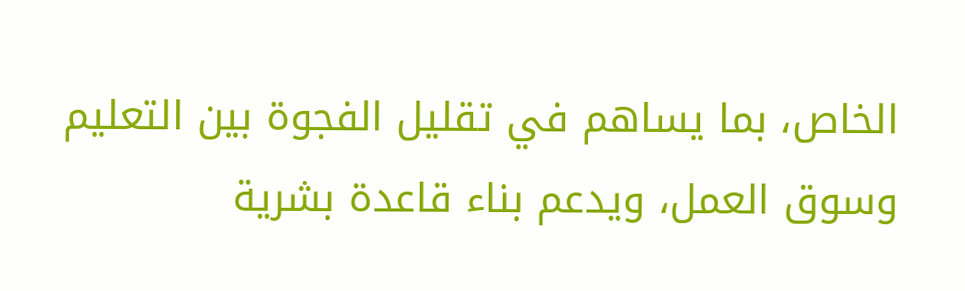الخاص، بما يساهم في تقليل الفجوة بين التعليم وسوق العمل، ويدعم بناء قاعدة بشرية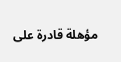مؤهلة قادرة على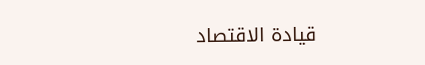قيادة الاقتصاد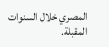المصري خلال السنوات المقبلة.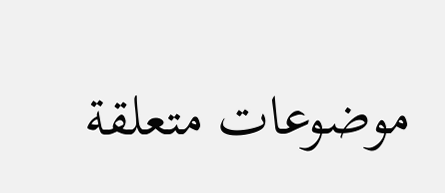موضوعات متعلقة